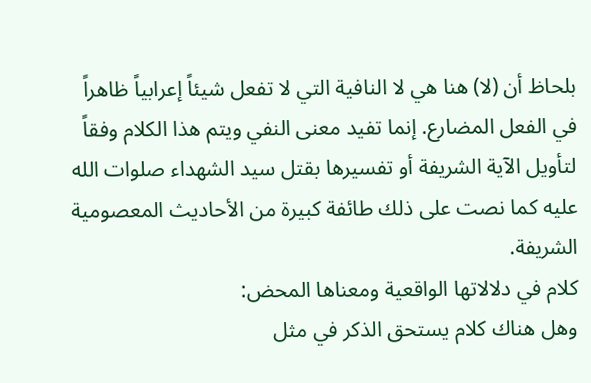بلحاظ أن (لا) هنا هي لا النافية التي لا تفعل شيئاً إعرابياً ظاهراً في الفعل المضارع. إنما تفيد معنى النفي ويتم هذا الكلام وفقاً لتأويل الآية الشريفة أو تفسيرها بقتل سيد الشهداء صلوات الله عليه كما نصت على ذلك طائفة كبيرة من الأحاديث المعصومية الشريفة.
كلام في دلالاتها الواقعية ومعناها المحض:
وهل هناك كلام يستحق الذكر في مثل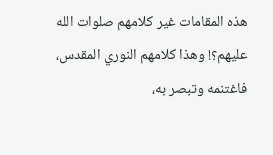هذه المقامات غير كلامهم صلوات الله عليهم؟! وهذا كلامهم النوري المقدس، فاغتنمه وتبصر به،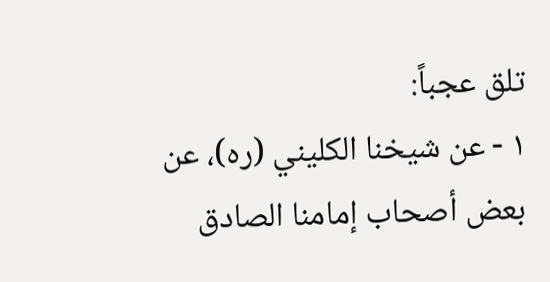تلق عجباً:
١ - عن شيخنا الكليني (ره)، عن بعض أصحاب إمامنا الصادق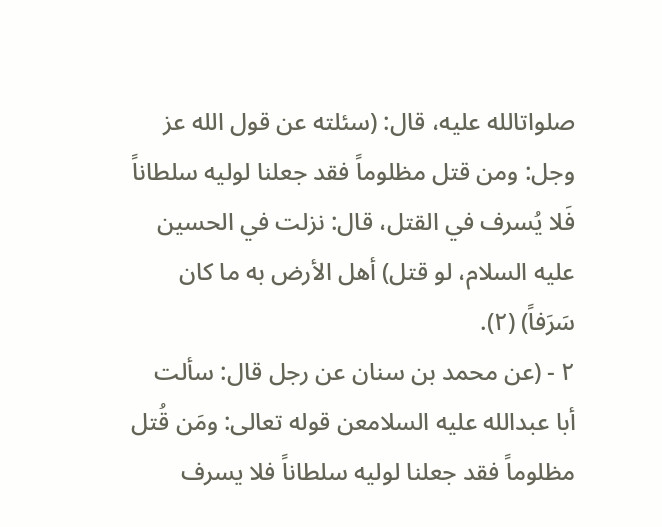صلواتالله عليه، قال: (سئلته عن قول الله عز وجل: ومن قتل مظلوماً فقد جعلنا لوليه سلطاناً فَلا يُسرف في القتل، قال: نزلت في الحسين عليه السلام، لو قتل) أهل الأرض به ما كان سَرَفاً) (٢).
۲ - (عن محمد بن سنان عن رجل قال: سألت أبا عبدالله عليه السلامعن قوله تعالى: ومَن قُتل مظلوماً فقد جعلنا لوليه سلطاناً فلا يسرف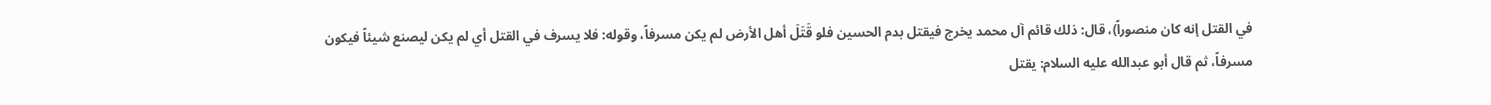في القتل إنه كان منصوراً)، قال: ذلك قائم آل محمد يخرج فيقتل بدم الحسين فلو قَتَلَ أهل الأرض لم يكن مسرفاً، وقوله: فلا يسرف في القتل أي لم يكن ليصنع شيئاً فيكون مسرفاً، ثم قال أبو عبدالله عليه السلام: يقتل